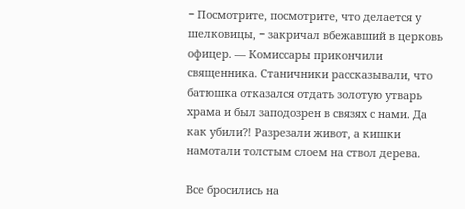− Посмотрите, посмотрите, что делается у шелковицы, − закричал вбежавший в церковь офицер. — Комиссары прикончили священника. Станичники рассказывали, что батюшка отказался отдать золотую утварь храма и был заподозрен в связях с нами. Да как убили?! Разрезали живот, а кишки намотали толстым слоем на ствол дерева.

Все бросились на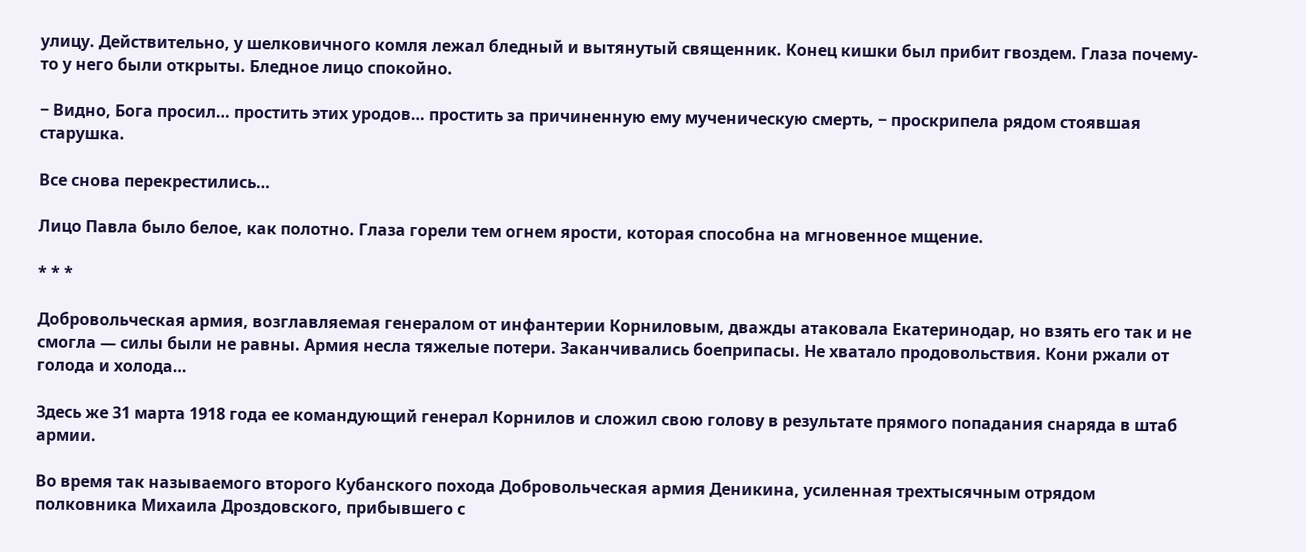улицу. Действительно, у шелковичного комля лежал бледный и вытянутый священник. Конец кишки был прибит гвоздем. Глаза почему-то у него были открыты. Бледное лицо спокойно.

− Видно, Бога просил… простить этих уродов… простить за причиненную ему мученическую смерть, − проскрипела рядом стоявшая старушка.

Все снова перекрестились…

Лицо Павла было белое, как полотно. Глаза горели тем огнем ярости, которая способна на мгновенное мщение.

* * *

Добровольческая армия, возглавляемая генералом от инфантерии Корниловым, дважды атаковала Екатеринодар, но взять его так и не смогла — силы были не равны. Армия несла тяжелые потери. Заканчивались боеприпасы. Не хватало продовольствия. Кони ржали от голода и холода…

Здесь же 31 марта 1918 года ее командующий генерал Корнилов и сложил свою голову в результате прямого попадания снаряда в штаб армии.

Во время так называемого второго Кубанского похода Добровольческая армия Деникина, усиленная трехтысячным отрядом полковника Михаила Дроздовского, прибывшего с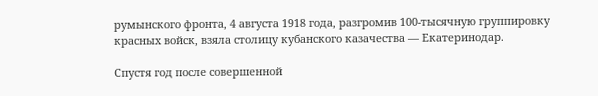румынского фронта, 4 августа 1918 года, разгромив 100-тысячную группировку красных войск, взяла столицу кубанского казачества — Екатеринодар.

Спустя год после совершенной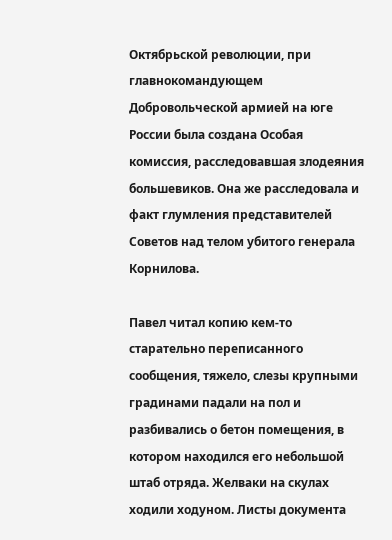Октябрьской революции, при главнокомандующем Добровольческой армией на юге России была создана Особая комиссия, расследовавшая злодеяния большевиков. Она же расследовала и факт глумления представителей Советов над телом убитого генерала Корнилова.

Павел читал копию кем-то старательно переписанного сообщения, тяжело, слезы крупными градинами падали на пол и разбивались о бетон помещения, в котором находился его небольшой штаб отряда. Желваки на скулах ходили ходуном. Листы документа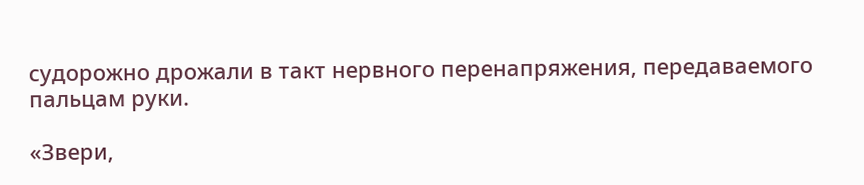судорожно дрожали в такт нервного перенапряжения, передаваемого пальцам руки.

«Звери,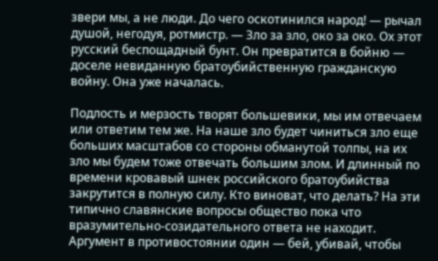звери мы, а не люди. До чего оскотинился народ! — рычал душой, негодуя, ротмистр. — Зло за зло, око за око. Ох этот русский беспощадный бунт. Он превратится в бойню — доселе невиданную братоубийственную гражданскую войну. Она уже началась.

Подлость и мерзость творят большевики, мы им отвечаем или ответим тем же. На наше зло будет чиниться зло еще больших масштабов со стороны обманутой толпы, на их зло мы будем тоже отвечать большим злом. И длинный по времени кровавый шнек российского братоубийства закрутится в полную силу. Кто виноват, что делать? На эти типично славянские вопросы общество пока что вразумительно-созидательного ответа не находит. Аргумент в противостоянии один — бей, убивай, чтобы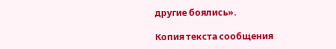другие боялись».

Копия текста сообщения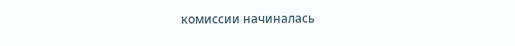комиссии начиналась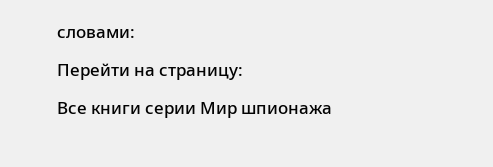словами:

Перейти на страницу:

Все книги серии Мир шпионажа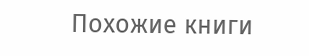Похожие книги